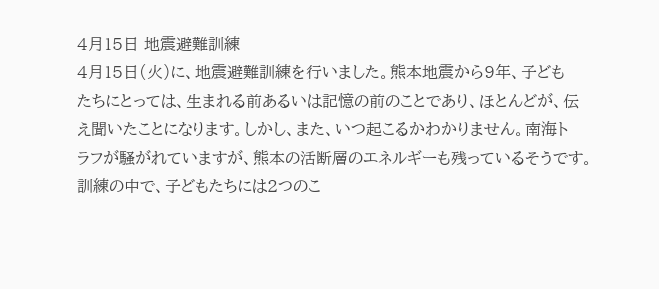4月15日 地震避難訓練
4月15日(火)に、地震避難訓練を行いました。熊本地震から9年、子ども
たちにとっては、生まれる前あるいは記憶の前のことであり、ほとんどが、伝
え聞いたことになります。しかし、また、いつ起こるかわかりません。南海ト
ラフが騒がれていますが、熊本の活断層のエネルギーも残っているそうです。
訓練の中で、子どもたちには2つのこ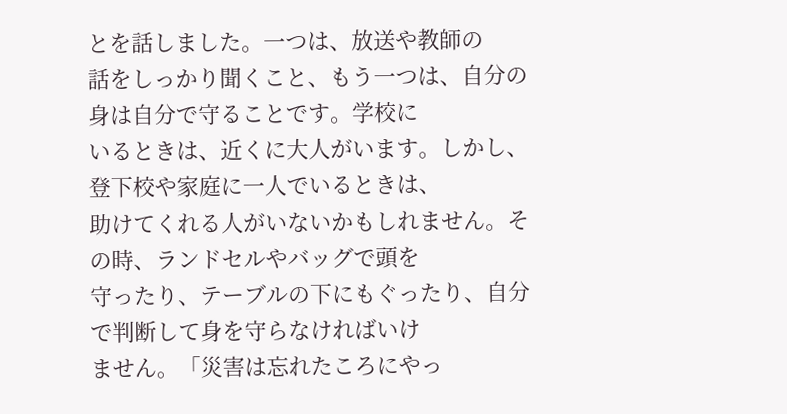とを話しました。一つは、放送や教師の
話をしっかり聞くこと、もう一つは、自分の身は自分で守ることです。学校に
いるときは、近くに大人がいます。しかし、登下校や家庭に一人でいるときは、
助けてくれる人がいないかもしれません。その時、ランドセルやバッグで頭を
守ったり、テーブルの下にもぐったり、自分で判断して身を守らなければいけ
ません。「災害は忘れたころにやっ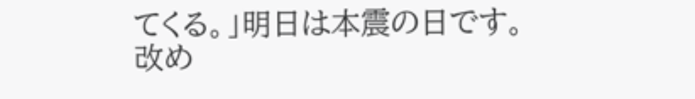てくる。」明日は本震の日です。改め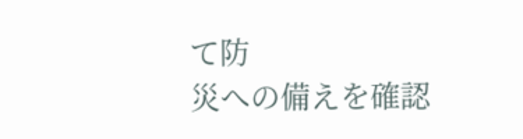て防
災への備えを確認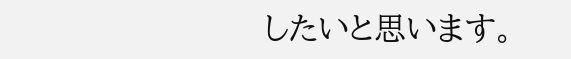したいと思います。